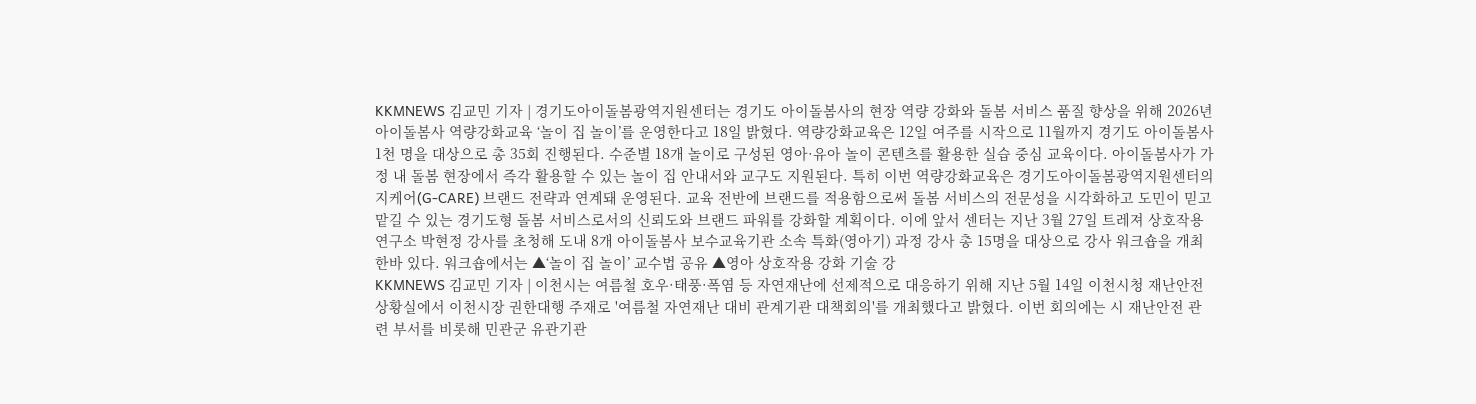KKMNEWS 김교민 기자 | 경기도아이돌봄광역지원센터는 경기도 아이돌봄사의 현장 역량 강화와 돌봄 서비스 품질 향상을 위해 2026년 아이돌봄사 역량강화교육 ‘놀이 집 놀이’를 운영한다고 18일 밝혔다. 역량강화교육은 12일 여주를 시작으로 11월까지 경기도 아이돌봄사 1천 명을 대상으로 총 35회 진행된다. 수준별 18개 놀이로 구성된 영아·유아 놀이 콘텐츠를 활용한 실습 중심 교육이다. 아이돌봄사가 가정 내 돌봄 현장에서 즉각 활용할 수 있는 놀이 집 안내서와 교구도 지원된다. 특히 이번 역량강화교육은 경기도아이돌봄광역지원센터의 지케어(G-CARE) 브랜드 전략과 연계돼 운영된다. 교육 전반에 브랜드를 적용함으로써 돌봄 서비스의 전문성을 시각화하고 도민이 믿고 맡길 수 있는 경기도형 돌봄 서비스로서의 신뢰도와 브랜드 파워를 강화할 계획이다. 이에 앞서 센터는 지난 3월 27일 트레져 상호작용연구소 박현정 강사를 초청해 도내 8개 아이돌봄사 보수교육기관 소속 특화(영아기) 과정 강사 총 15명을 대상으로 강사 워크숍을 개최한바 있다. 워크숍에서는 ▲‘놀이 집 놀이’ 교수법 공유 ▲영아 상호작용 강화 기술 강
KKMNEWS 김교민 기자 | 이천시는 여름철 호우·태풍·폭염 등 자연재난에 선제적으로 대응하기 위해 지난 5월 14일 이천시청 재난안전상황실에서 이천시장 권한대행 주재로 '여름철 자연재난 대비 관계기관 대책회의'를 개최했다고 밝혔다. 이번 회의에는 시 재난안전 관련 부서를 비롯해 민관군 유관기관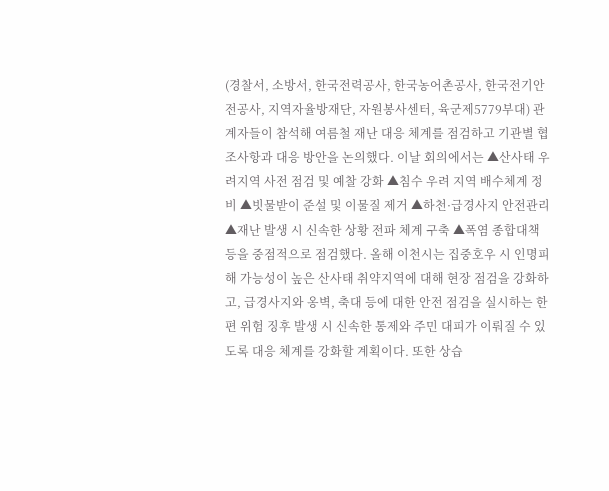(경찰서, 소방서, 한국전력공사, 한국농어촌공사, 한국전기안전공사, 지역자율방재단, 자원봉사센터, 육군제5779부대) 관계자들이 참석해 여름철 재난 대응 체계를 점검하고 기관별 협조사항과 대응 방안을 논의했다. 이날 회의에서는 ▲산사태 우려지역 사전 점검 및 예찰 강화 ▲침수 우려 지역 배수체계 정비 ▲빗물받이 준설 및 이물질 제거 ▲하천·급경사지 안전관리 ▲재난 발생 시 신속한 상황 전파 체계 구축 ▲폭염 종합대책 등을 중점적으로 점검했다. 올해 이천시는 집중호우 시 인명피해 가능성이 높은 산사태 취약지역에 대해 현장 점검을 강화하고, 급경사지와 옹벽, 축대 등에 대한 안전 점검을 실시하는 한편 위험 징후 발생 시 신속한 통제와 주민 대피가 이뤄질 수 있도록 대응 체계를 강화할 계획이다. 또한 상습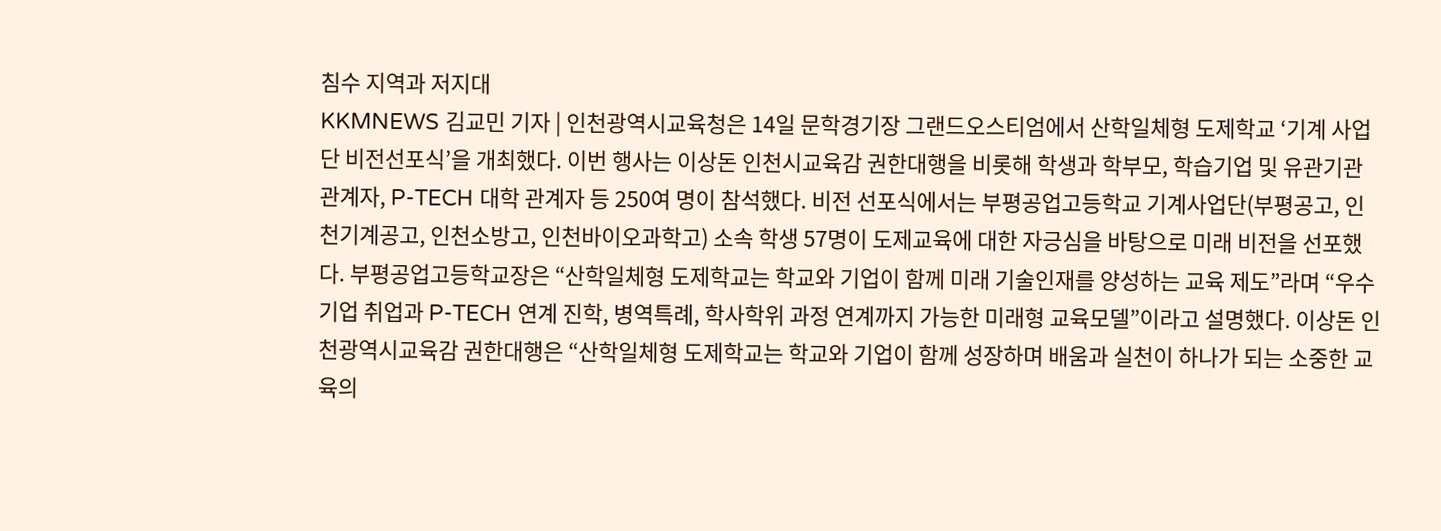침수 지역과 저지대
KKMNEWS 김교민 기자 | 인천광역시교육청은 14일 문학경기장 그랜드오스티엄에서 산학일체형 도제학교 ‘기계 사업단 비전선포식’을 개최했다. 이번 행사는 이상돈 인천시교육감 권한대행을 비롯해 학생과 학부모, 학습기업 및 유관기관 관계자, P-TECH 대학 관계자 등 250여 명이 참석했다. 비전 선포식에서는 부평공업고등학교 기계사업단(부평공고, 인천기계공고, 인천소방고, 인천바이오과학고) 소속 학생 57명이 도제교육에 대한 자긍심을 바탕으로 미래 비전을 선포했다. 부평공업고등학교장은 “산학일체형 도제학교는 학교와 기업이 함께 미래 기술인재를 양성하는 교육 제도”라며 “우수기업 취업과 P-TECH 연계 진학, 병역특례, 학사학위 과정 연계까지 가능한 미래형 교육모델”이라고 설명했다. 이상돈 인천광역시교육감 권한대행은 “산학일체형 도제학교는 학교와 기업이 함께 성장하며 배움과 실천이 하나가 되는 소중한 교육의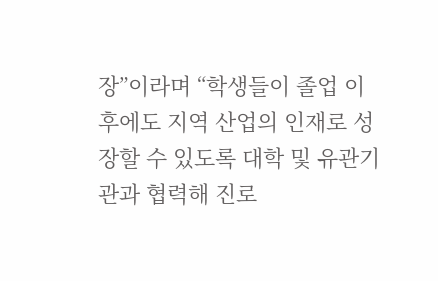장”이라며 “학생들이 졸업 이후에도 지역 산업의 인재로 성장할 수 있도록 대학 및 유관기관과 협력해 진로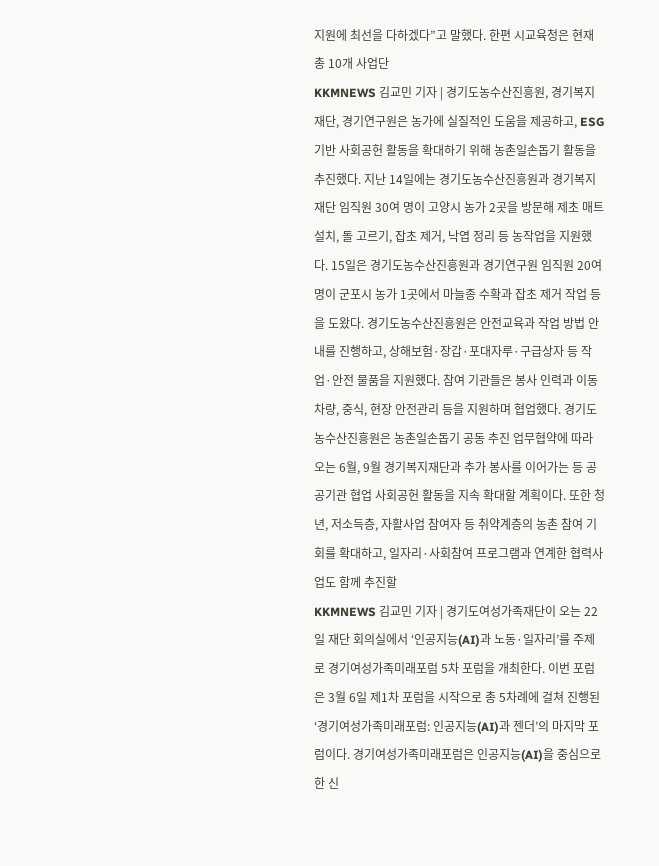지원에 최선을 다하겠다”고 말했다. 한편 시교육청은 현재 총 10개 사업단
KKMNEWS 김교민 기자 | 경기도농수산진흥원, 경기복지재단, 경기연구원은 농가에 실질적인 도움을 제공하고, ESG 기반 사회공헌 활동을 확대하기 위해 농촌일손돕기 활동을 추진했다. 지난 14일에는 경기도농수산진흥원과 경기복지재단 임직원 30여 명이 고양시 농가 2곳을 방문해 제초 매트 설치, 돌 고르기, 잡초 제거, 낙엽 정리 등 농작업을 지원했다. 15일은 경기도농수산진흥원과 경기연구원 임직원 20여 명이 군포시 농가 1곳에서 마늘종 수확과 잡초 제거 작업 등을 도왔다. 경기도농수산진흥원은 안전교육과 작업 방법 안내를 진행하고, 상해보험·장갑·포대자루·구급상자 등 작업·안전 물품을 지원했다. 참여 기관들은 봉사 인력과 이동 차량, 중식, 현장 안전관리 등을 지원하며 협업했다. 경기도농수산진흥원은 농촌일손돕기 공동 추진 업무협약에 따라 오는 6월, 9월 경기복지재단과 추가 봉사를 이어가는 등 공공기관 협업 사회공헌 활동을 지속 확대할 계획이다. 또한 청년, 저소득층, 자활사업 참여자 등 취약계층의 농촌 참여 기회를 확대하고, 일자리·사회참여 프로그램과 연계한 협력사업도 함께 추진할
KKMNEWS 김교민 기자 | 경기도여성가족재단이 오는 22일 재단 회의실에서 ‘인공지능(AI)과 노동·일자리’를 주제로 경기여성가족미래포럼 5차 포럼을 개최한다. 이번 포럼은 3월 6일 제1차 포럼을 시작으로 총 5차례에 걸쳐 진행된 ‘경기여성가족미래포럼: 인공지능(AI)과 젠더’의 마지막 포럼이다. 경기여성가족미래포럼은 인공지능(AI)을 중심으로 한 신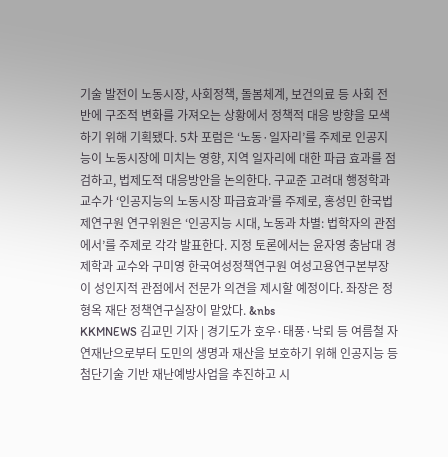기술 발전이 노동시장, 사회정책, 돌봄체계, 보건의료 등 사회 전반에 구조적 변화를 가져오는 상황에서 정책적 대응 방향을 모색하기 위해 기획됐다. 5차 포럼은 ‘노동·일자리’를 주제로 인공지능이 노동시장에 미치는 영향, 지역 일자리에 대한 파급 효과를 점검하고, 법제도적 대응방안을 논의한다. 구교준 고려대 행정학과 교수가 ‘인공지능의 노동시장 파급효과’를 주제로, 홍성민 한국법제연구원 연구위원은 ‘인공지능 시대, 노동과 차별: 법학자의 관점에서’를 주제로 각각 발표한다. 지정 토론에서는 윤자영 충남대 경제학과 교수와 구미영 한국여성정책연구원 여성고용연구본부장이 성인지적 관점에서 전문가 의견을 제시할 예정이다. 좌장은 정형옥 재단 정책연구실장이 맡았다. &nbs
KKMNEWS 김교민 기자 | 경기도가 호우·태풍·낙뢰 등 여름철 자연재난으로부터 도민의 생명과 재산을 보호하기 위해 인공지능 등 첨단기술 기반 재난예방사업을 추진하고 시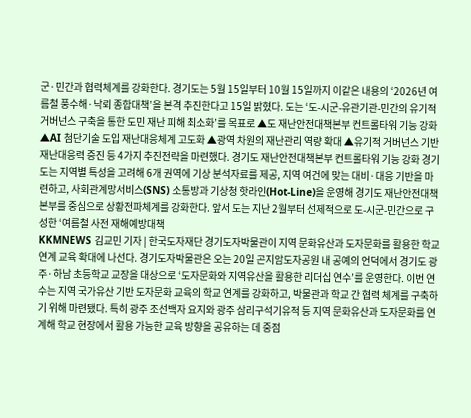군·민간과 협력체계를 강화한다. 경기도는 5월 15일부터 10월 15일까지 이같은 내용의 ‘2026년 여름철 풍수해·낙뢰 종합대책’을 본격 추진한다고 15일 밝혔다. 도는 ‘도-시군-유관기관-민간의 유기적 거버넌스 구축을 통한 도민 재난 피해 최소화’를 목표로 ▲도 재난안전대책본부 컨트롤타워 기능 강화 ▲AI 첨단기술 도입 재난대응체계 고도화 ▲광역 차원의 재난관리 역량 확대 ▲유기적 거버넌스 기반 재난대응력 증진 등 4가지 추진전략을 마련했다. 경기도 재난안전대책본부 컨트롤타워 기능 강화 경기도는 지역별 특성을 고려해 6개 권역에 기상 분석자료를 제공, 지역 여건에 맞는 대비·대응 기반을 마련하고, 사회관계망서비스(SNS) 소통방과 기상청 핫라인(Hot-Line)을 운영해 경기도 재난안전대책본부를 중심으로 상황전파체계를 강화한다. 앞서 도는 지난 2월부터 선제적으로 도-시군-민간으로 구성한 ‘여름철 사전 재해예방대책
KKMNEWS 김교민 기자 | 한국도자재단 경기도자박물관이 지역 문화유산과 도자문화를 활용한 학교 연계 교육 확대에 나선다. 경기도자박물관은 오는 20일 곤지암도자공원 내 공예의 언덕에서 경기도 광주·하남 초등학교 교장을 대상으로 ‘도자문화와 지역유산을 활용한 리더십 연수’를 운영한다. 이번 연수는 지역 국가유산 기반 도자문화 교육의 학교 연계를 강화하고, 박물관과 학교 간 협력 체계를 구축하기 위해 마련됐다. 특히 광주 조선백자 요지와 광주 삼리구석기유적 등 지역 문화유산과 도자문화를 연계해 학교 현장에서 활용 가능한 교육 방향을 공유하는 데 중점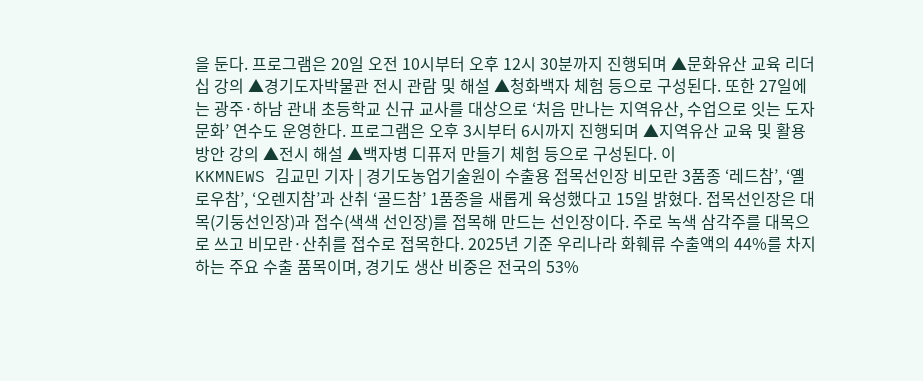을 둔다. 프로그램은 20일 오전 10시부터 오후 12시 30분까지 진행되며 ▲문화유산 교육 리더십 강의 ▲경기도자박물관 전시 관람 및 해설 ▲청화백자 체험 등으로 구성된다. 또한 27일에는 광주·하남 관내 초등학교 신규 교사를 대상으로 ‘처음 만나는 지역유산, 수업으로 잇는 도자문화’ 연수도 운영한다. 프로그램은 오후 3시부터 6시까지 진행되며 ▲지역유산 교육 및 활용 방안 강의 ▲전시 해설 ▲백자병 디퓨저 만들기 체험 등으로 구성된다. 이
KKMNEWS 김교민 기자 | 경기도농업기술원이 수출용 접목선인장 비모란 3품종 ‘레드참’, ‘옐로우참’, ‘오렌지참’과 산취 ‘골드참’ 1품종을 새롭게 육성했다고 15일 밝혔다. 접목선인장은 대목(기둥선인장)과 접수(색색 선인장)를 접목해 만드는 선인장이다. 주로 녹색 삼각주를 대목으로 쓰고 비모란·산취를 접수로 접목한다. 2025년 기준 우리나라 화훼류 수출액의 44%를 차지하는 주요 수출 품목이며, 경기도 생산 비중은 전국의 53%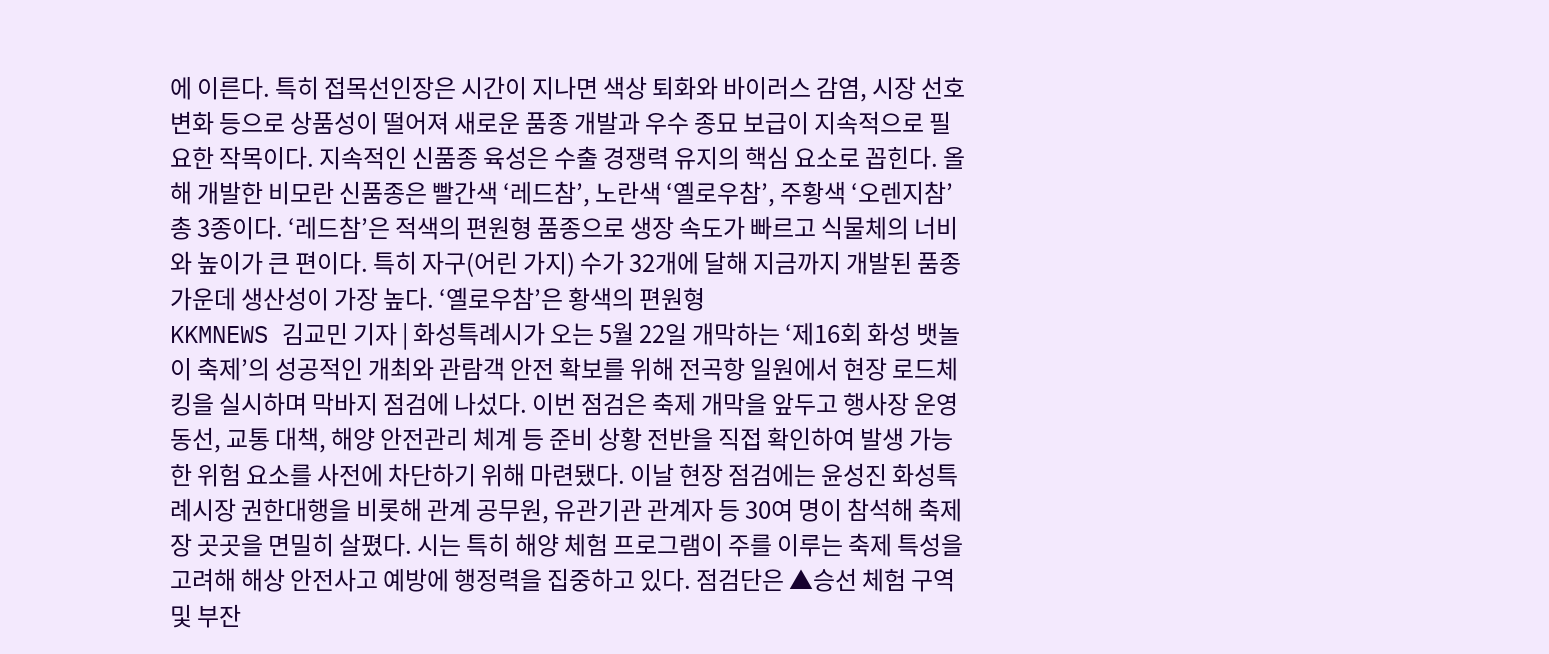에 이른다. 특히 접목선인장은 시간이 지나면 색상 퇴화와 바이러스 감염, 시장 선호 변화 등으로 상품성이 떨어져 새로운 품종 개발과 우수 종묘 보급이 지속적으로 필요한 작목이다. 지속적인 신품종 육성은 수출 경쟁력 유지의 핵심 요소로 꼽힌다. 올해 개발한 비모란 신품종은 빨간색 ‘레드참’, 노란색 ‘옐로우참’, 주황색 ‘오렌지참’ 총 3종이다. ‘레드참’은 적색의 편원형 품종으로 생장 속도가 빠르고 식물체의 너비와 높이가 큰 편이다. 특히 자구(어린 가지) 수가 32개에 달해 지금까지 개발된 품종 가운데 생산성이 가장 높다. ‘옐로우참’은 황색의 편원형
KKMNEWS 김교민 기자 | 화성특례시가 오는 5월 22일 개막하는 ‘제16회 화성 뱃놀이 축제’의 성공적인 개최와 관람객 안전 확보를 위해 전곡항 일원에서 현장 로드체킹을 실시하며 막바지 점검에 나섰다. 이번 점검은 축제 개막을 앞두고 행사장 운영 동선, 교통 대책, 해양 안전관리 체계 등 준비 상황 전반을 직접 확인하여 발생 가능한 위험 요소를 사전에 차단하기 위해 마련됐다. 이날 현장 점검에는 윤성진 화성특례시장 권한대행을 비롯해 관계 공무원, 유관기관 관계자 등 30여 명이 참석해 축제장 곳곳을 면밀히 살폈다. 시는 특히 해양 체험 프로그램이 주를 이루는 축제 특성을 고려해 해상 안전사고 예방에 행정력을 집중하고 있다. 점검단은 ▲승선 체험 구역 및 부잔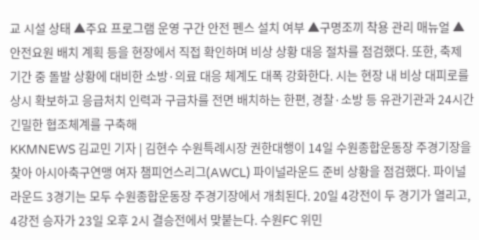교 시설 상태 ▲주요 프로그램 운영 구간 안전 펜스 설치 여부 ▲구명조끼 착용 관리 매뉴얼 ▲안전요원 배치 계획 등을 현장에서 직접 확인하며 비상 상황 대응 절차를 점검했다. 또한, 축제 기간 중 돌발 상황에 대비한 소방·의료 대응 체계도 대폭 강화한다. 시는 현장 내 비상 대피로를 상시 확보하고 응급처치 인력과 구급차를 전면 배치하는 한편, 경찰·소방 등 유관기관과 24시간 긴밀한 협조체계를 구축해
KKMNEWS 김교민 기자 | 김현수 수원특례시장 권한대행이 14일 수원종합운동장 주경기장을 찾아 아시아축구연맹 여자 챔피언스리그(AWCL) 파이널라운드 준비 상황을 점검했다. 파이널라운드 3경기는 모두 수원종합운동장 주경기장에서 개최된다. 20일 4강전이 두 경기가 열리고, 4강전 승자가 23일 오후 2시 결승전에서 맞붙는다. 수원FC 위민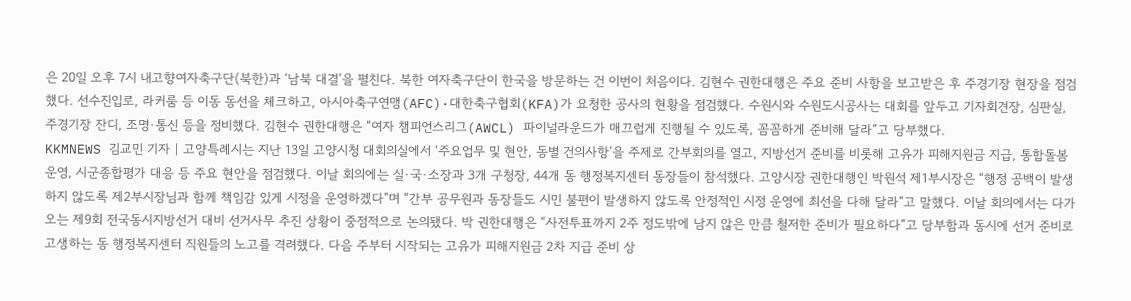은 20일 오후 7시 내고향여자축구단(북한)과 ‘남북 대결’을 펼친다. 북한 여자축구단이 한국을 방문하는 건 이번이 처음이다. 김현수 권한대행은 주요 준비 사항을 보고받은 후 주경기장 현장을 점검했다. 선수진입로, 라커룸 등 이동 동선을 체크하고, 아시아축구연맹(AFC)·대한축구협회(KFA)가 요청한 공사의 현황을 점검했다. 수원시와 수원도시공사는 대회를 앞두고 기자회견장, 심판실, 주경기장 잔디, 조명·통신 등을 정비했다. 김현수 권한대행은 “여자 챔피언스리그(AWCL) 파이널라운드가 매끄럽게 진행될 수 있도록, 꼼꼼하게 준비해 달라”고 당부했다.
KKMNEWS 김교민 기자 | 고양특례시는 지난 13일 고양시청 대회의실에서 ‘주요업무 및 현안, 동별 건의사항’을 주제로 간부회의를 열고, 지방선거 준비를 비롯해 고유가 피해지원금 지급, 통합돌봄 운영, 시군종합평가 대응 등 주요 현안을 점검했다. 이날 회의에는 실·국·소장과 3개 구청장, 44개 동 행정복지센터 동장들이 참석했다. 고양시장 권한대행인 박원석 제1부시장은 “행정 공백이 발생하지 않도록 제2부시장님과 함께 책임감 있게 시정을 운영하겠다”며 “간부 공무원과 동장들도 시민 불편이 발생하지 않도록 안정적인 시정 운영에 최선을 다해 달라”고 말했다. 이날 회의에서는 다가오는 제9회 전국동시지방선거 대비 선거사무 추진 상황이 중점적으로 논의됐다. 박 권한대행은 “사전투표까지 2주 정도밖에 남지 않은 만큼 철저한 준비가 필요하다”고 당부함과 동시에 선거 준비로 고생하는 동 행정복지센터 직원들의 노고를 격려했다. 다음 주부터 시작되는 고유가 피해지원금 2차 지급 준비 상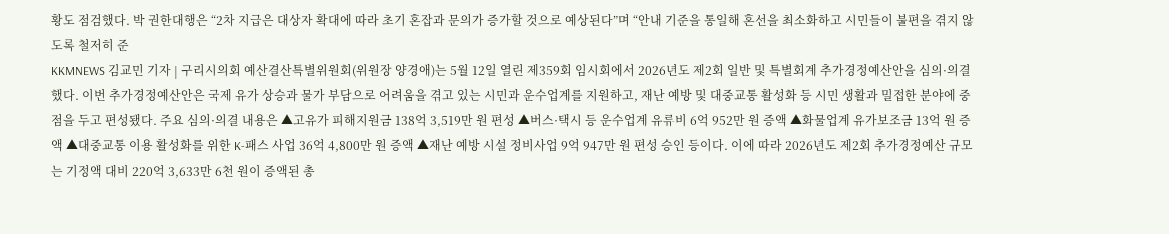황도 점검했다. 박 권한대행은 “2차 지급은 대상자 확대에 따라 초기 혼잡과 문의가 증가할 것으로 예상된다”며 “안내 기준을 통일해 혼선을 최소화하고 시민들이 불편을 겪지 않도록 철저히 준
KKMNEWS 김교민 기자 | 구리시의회 예산결산특별위원회(위원장 양경애)는 5월 12일 열린 제359회 임시회에서 2026년도 제2회 일반 및 특별회계 추가경정예산안을 심의·의결했다. 이번 추가경정예산안은 국제 유가 상승과 물가 부담으로 어려움을 겪고 있는 시민과 운수업계를 지원하고, 재난 예방 및 대중교통 활성화 등 시민 생활과 밀접한 분야에 중점을 두고 편성됐다. 주요 심의·의결 내용은 ▲고유가 피해지원금 138억 3,519만 원 편성 ▲버스·택시 등 운수업계 유류비 6억 952만 원 증액 ▲화물업계 유가보조금 13억 원 증액 ▲대중교통 이용 활성화를 위한 K-패스 사업 36억 4,800만 원 증액 ▲재난 예방 시설 정비사업 9억 947만 원 편성 승인 등이다. 이에 따라 2026년도 제2회 추가경정예산 규모는 기정액 대비 220억 3,633만 6천 원이 증액된 총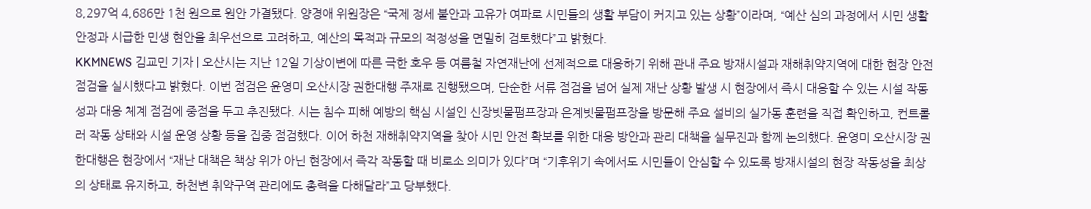8,297억 4,686만 1천 원으로 원안 가결됐다. 양경애 위원장은 “국제 정세 불안과 고유가 여파로 시민들의 생활 부담이 커지고 있는 상황”이라며, “예산 심의 과정에서 시민 생활 안정과 시급한 민생 현안을 최우선으로 고려하고, 예산의 목적과 규모의 적정성을 면밀히 검토했다”고 밝혔다.
KKMNEWS 김교민 기자 | 오산시는 지난 12일 기상이변에 따른 극한 호우 등 여름철 자연재난에 선제적으로 대응하기 위해 관내 주요 방재시설과 재해취약지역에 대한 현장 안전점검을 실시했다고 밝혔다. 이번 점검은 윤영미 오산시장 권한대행 주재로 진행됐으며, 단순한 서류 점검을 넘어 실제 재난 상황 발생 시 현장에서 즉시 대응할 수 있는 시설 작동성과 대응 체계 점검에 중점을 두고 추진됐다. 시는 침수 피해 예방의 핵심 시설인 신장빗물펌프장과 은계빗물펌프장을 방문해 주요 설비의 실가동 훈련을 직접 확인하고, 컨트롤러 작동 상태와 시설 운영 상황 등을 집중 점검했다. 이어 하천 재해취약지역을 찾아 시민 안전 확보를 위한 대응 방안과 관리 대책을 실무진과 함께 논의했다. 윤영미 오산시장 권한대행은 현장에서 “재난 대책은 책상 위가 아닌 현장에서 즉각 작동할 때 비로소 의미가 있다”며 “기후위기 속에서도 시민들이 안심할 수 있도록 방재시설의 현장 작동성을 최상의 상태로 유지하고, 하천변 취약구역 관리에도 총력을 다해달라”고 당부했다.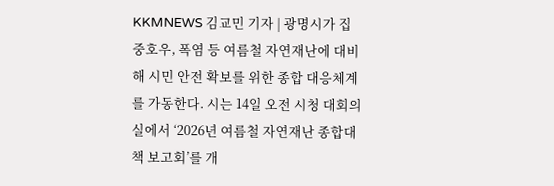KKMNEWS 김교민 기자 | 광명시가 집중호우, 폭염 등 여름철 자연재난에 대비해 시민 안전 확보를 위한 종합 대응체계를 가동한다. 시는 14일 오전 시청 대회의실에서 ‘2026년 여름철 자연재난 종합대책 보고회’를 개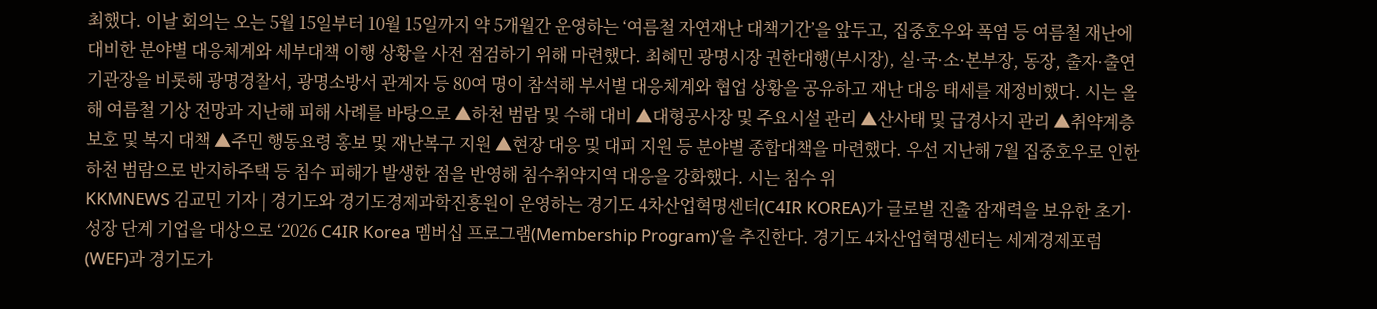최했다. 이날 회의는 오는 5월 15일부터 10월 15일까지 약 5개월간 운영하는 ‘여름철 자연재난 대책기간’을 앞두고, 집중호우와 폭염 등 여름철 재난에 대비한 분야별 대응체계와 세부대책 이행 상황을 사전 점검하기 위해 마련했다. 최혜민 광명시장 권한대행(부시장), 실·국·소·본부장, 동장, 출자·출연기관장을 비롯해 광명경찰서, 광명소방서 관계자 등 80여 명이 참석해 부서별 대응체계와 협업 상황을 공유하고 재난 대응 태세를 재정비했다. 시는 올해 여름철 기상 전망과 지난해 피해 사례를 바탕으로 ▲하천 범람 및 수해 대비 ▲대형공사장 및 주요시설 관리 ▲산사태 및 급경사지 관리 ▲취약계층 보호 및 복지 대책 ▲주민 행동요령 홍보 및 재난복구 지원 ▲현장 대응 및 대피 지원 등 분야별 종합대책을 마련했다. 우선 지난해 7월 집중호우로 인한 하천 범람으로 반지하주택 등 침수 피해가 발생한 점을 반영해 침수취약지역 대응을 강화했다. 시는 침수 위
KKMNEWS 김교민 기자 | 경기도와 경기도경제과학진흥원이 운영하는 경기도 4차산업혁명센터(C4IR KOREA)가 글로벌 진출 잠재력을 보유한 초기·성장 단계 기업을 대상으로 ‘2026 C4IR Korea 멤버십 프로그램(Membership Program)’을 추진한다. 경기도 4차산업혁명센터는 세계경제포럼(WEF)과 경기도가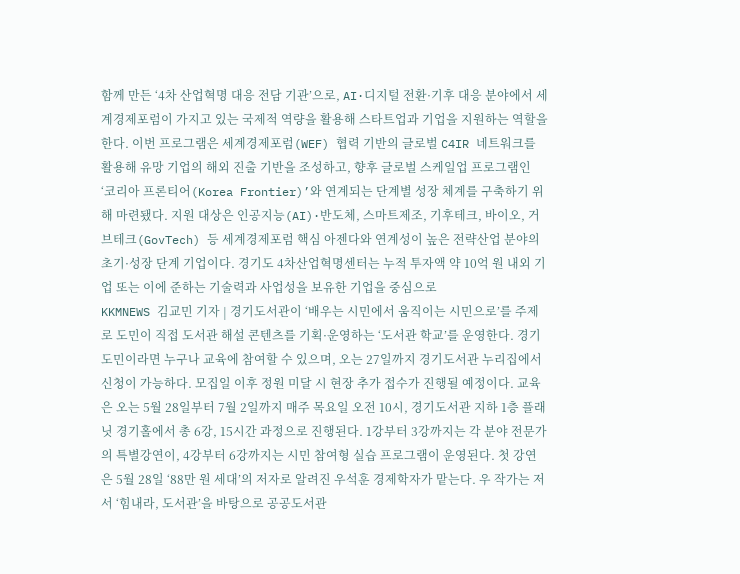함께 만든 ‘4차 산업혁명 대응 전담 기관’으로, AI·디지털 전환·기후 대응 분야에서 세계경제포럼이 가지고 있는 국제적 역량을 활용해 스타트업과 기업을 지원하는 역할을 한다. 이번 프로그램은 세계경제포럼(WEF) 협력 기반의 글로벌 C4IR 네트워크를 활용해 유망 기업의 해외 진출 기반을 조성하고, 향후 글로벌 스케일업 프로그램인 ‘코리아 프론티어(Korea Frontier)’와 연계되는 단계별 성장 체계를 구축하기 위해 마련됐다. 지원 대상은 인공지능(AI)·반도체, 스마트제조, 기후테크, 바이오, 거브테크(GovTech) 등 세계경제포럼 핵심 아젠다와 연계성이 높은 전략산업 분야의 초기·성장 단계 기업이다. 경기도 4차산업혁명센터는 누적 투자액 약 10억 원 내외 기업 또는 이에 준하는 기술력과 사업성을 보유한 기업을 중심으로
KKMNEWS 김교민 기자 | 경기도서관이 ‘배우는 시민에서 움직이는 시민으로’를 주제로 도민이 직접 도서관 해설 콘텐츠를 기획·운영하는 ‘도서관 학교’를 운영한다. 경기도민이라면 누구나 교육에 참여할 수 있으며, 오는 27일까지 경기도서관 누리집에서 신청이 가능하다. 모집일 이후 정원 미달 시 현장 추가 접수가 진행될 예정이다. 교육은 오는 5월 28일부터 7월 2일까지 매주 목요일 오전 10시, 경기도서관 지하 1층 플래닛 경기홀에서 총 6강, 15시간 과정으로 진행된다. 1강부터 3강까지는 각 분야 전문가의 특별강연이, 4강부터 6강까지는 시민 참여형 실습 프로그램이 운영된다. 첫 강연은 5월 28일 ‘88만 원 세대’의 저자로 알려진 우석훈 경제학자가 맡는다. 우 작가는 저서 ‘힘내라, 도서관’을 바탕으로 공공도서관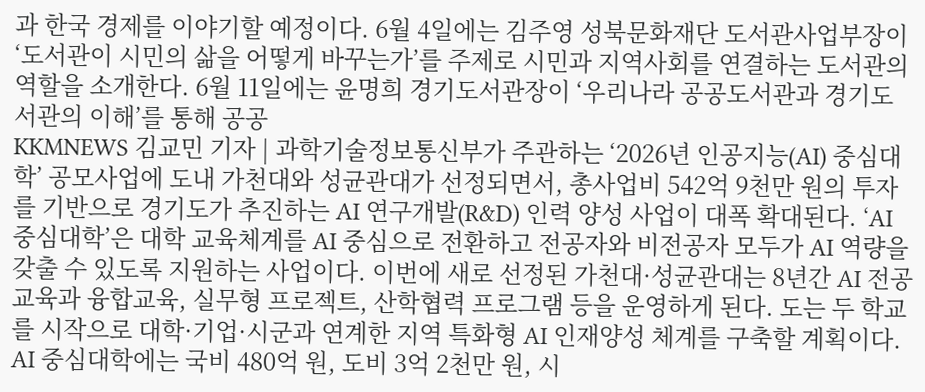과 한국 경제를 이야기할 예정이다. 6월 4일에는 김주영 성북문화재단 도서관사업부장이 ‘도서관이 시민의 삶을 어떻게 바꾸는가’를 주제로 시민과 지역사회를 연결하는 도서관의 역할을 소개한다. 6월 11일에는 윤명희 경기도서관장이 ‘우리나라 공공도서관과 경기도서관의 이해’를 통해 공공
KKMNEWS 김교민 기자 | 과학기술정보통신부가 주관하는 ‘2026년 인공지능(AI) 중심대학’ 공모사업에 도내 가천대와 성균관대가 선정되면서, 총사업비 542억 9천만 원의 투자를 기반으로 경기도가 추진하는 AI 연구개발(R&D) 인력 양성 사업이 대폭 확대된다. ‘AI 중심대학’은 대학 교육체계를 AI 중심으로 전환하고 전공자와 비전공자 모두가 AI 역량을 갖출 수 있도록 지원하는 사업이다. 이번에 새로 선정된 가천대·성균관대는 8년간 AI 전공교육과 융합교육, 실무형 프로젝트, 산학협력 프로그램 등을 운영하게 된다. 도는 두 학교를 시작으로 대학·기업·시군과 연계한 지역 특화형 AI 인재양성 체계를 구축할 계획이다. AI 중심대학에는 국비 480억 원, 도비 3억 2천만 원, 시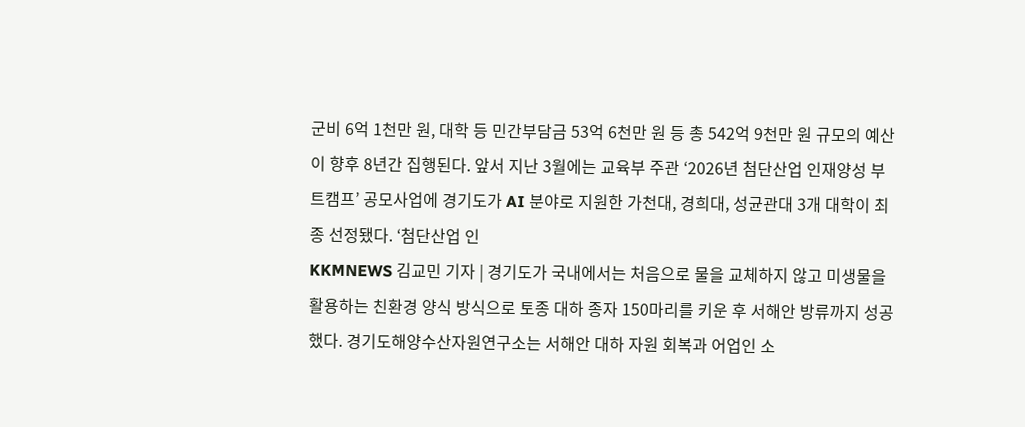군비 6억 1천만 원, 대학 등 민간부담금 53억 6천만 원 등 총 542억 9천만 원 규모의 예산이 향후 8년간 집행된다. 앞서 지난 3월에는 교육부 주관 ‘2026년 첨단산업 인재양성 부트캠프’ 공모사업에 경기도가 AI 분야로 지원한 가천대, 경희대, 성균관대 3개 대학이 최종 선정됐다. ‘첨단산업 인
KKMNEWS 김교민 기자 | 경기도가 국내에서는 처음으로 물을 교체하지 않고 미생물을 활용하는 친환경 양식 방식으로 토종 대하 종자 150마리를 키운 후 서해안 방류까지 성공했다. 경기도해양수산자원연구소는 서해안 대하 자원 회복과 어업인 소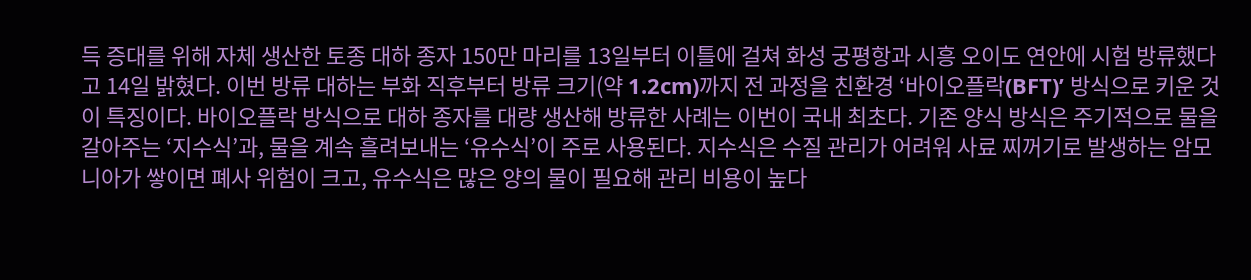득 증대를 위해 자체 생산한 토종 대하 종자 150만 마리를 13일부터 이틀에 걸쳐 화성 궁평항과 시흥 오이도 연안에 시험 방류했다고 14일 밝혔다. 이번 방류 대하는 부화 직후부터 방류 크기(약 1.2cm)까지 전 과정을 친환경 ‘바이오플락(BFT)’ 방식으로 키운 것이 특징이다. 바이오플락 방식으로 대하 종자를 대량 생산해 방류한 사례는 이번이 국내 최초다. 기존 양식 방식은 주기적으로 물을 갈아주는 ‘지수식’과, 물을 계속 흘려보내는 ‘유수식’이 주로 사용된다. 지수식은 수질 관리가 어려워 사료 찌꺼기로 발생하는 암모니아가 쌓이면 폐사 위험이 크고, 유수식은 많은 양의 물이 필요해 관리 비용이 높다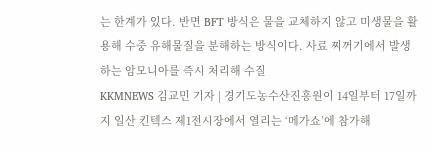는 한계가 있다. 반면 BFT 방식은 물을 교체하지 않고 미생물을 활용해 수중 유해물질을 분해하는 방식이다. 사료 찌꺼기에서 발생하는 암모니아를 즉시 처리해 수질
KKMNEWS 김교민 기자 | 경기도농수산진흥원이 14일부터 17일까지 일산 킨텍스 제1전시장에서 열리는 ‘메가쇼’에 참가해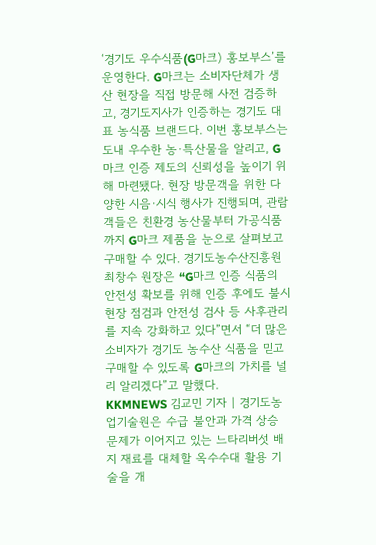‘경기도 우수식품(G마크) 홍보부스’를 운영한다. G마크는 소비자단체가 생산 현장을 직접 방문해 사전 검증하고, 경기도지사가 인증하는 경기도 대표 농식품 브랜드다. 이번 홍보부스는 도내 우수한 농·특산물을 알리고, G마크 인증 제도의 신뢰성을 높이기 위해 마련됐다. 현장 방문객을 위한 다양한 시음·시식 행사가 진행되며, 관람객들은 친환경 농산물부터 가공식품까지 G마크 제품을 눈으로 살펴보고 구매할 수 있다. 경기도농수산진흥원 최창수 원장은 “G마크 인증 식품의 안전성 확보를 위해 인증 후에도 불시 현장 점검과 안전성 검사 등 사후관리를 지속 강화하고 있다”면서 “더 많은 소비자가 경기도 농수산 식품을 믿고 구매할 수 있도록 G마크의 가치를 널리 알리겠다”고 말했다.
KKMNEWS 김교민 기자 | 경기도농업기술원은 수급 불안과 가격 상승 문제가 이어지고 있는 느타리버섯 배지 재료를 대체할 옥수수대 활용 기술을 개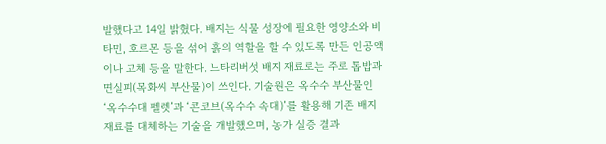발했다고 14일 밝혔다. 배지는 식물 성장에 필요한 영양소와 비타민, 호르몬 등을 섞어 흙의 역할을 할 수 있도록 만든 인공액이나 고체 등을 말한다. 느타리버섯 배지 재료로는 주로 톱밥과 면실피(목화씨 부산물)이 쓰인다. 기술원은 옥수수 부산물인 ‘옥수수대 펠렛’과 ‘콘코브(옥수수 속대)’를 활용해 기존 배지 재료를 대체하는 기술을 개발했으며, 농가 실증 결과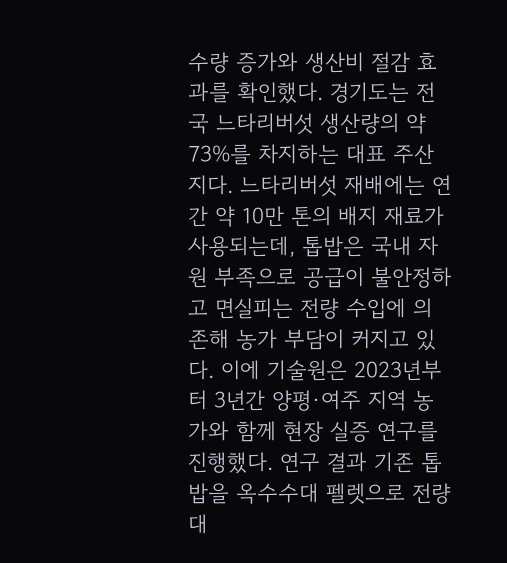수량 증가와 생산비 절감 효과를 확인했다. 경기도는 전국 느타리버섯 생산량의 약 73%를 차지하는 대표 주산지다. 느타리버섯 재배에는 연간 약 10만 톤의 배지 재료가 사용되는데, 톱밥은 국내 자원 부족으로 공급이 불안정하고 면실피는 전량 수입에 의존해 농가 부담이 커지고 있다. 이에 기술원은 2023년부터 3년간 양평·여주 지역 농가와 함께 현장 실증 연구를 진행했다. 연구 결과 기존 톱밥을 옥수수대 펠렛으로 전량 대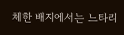체한 배지에서는 느타리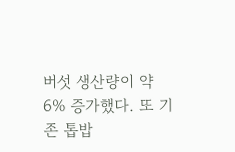버섯 생산량이 약 6% 증가했다. 또 기존 톱밥